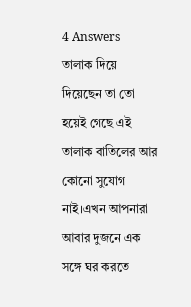4 Answers
তালাক দিয়ে দিয়েছেন তা তো হয়েই গেছে এই তালাক বাতিলের আর কোনো সুযোগ নাই।এখন আপনারা আবার দুজনে এক সঙ্গে ঘর করতে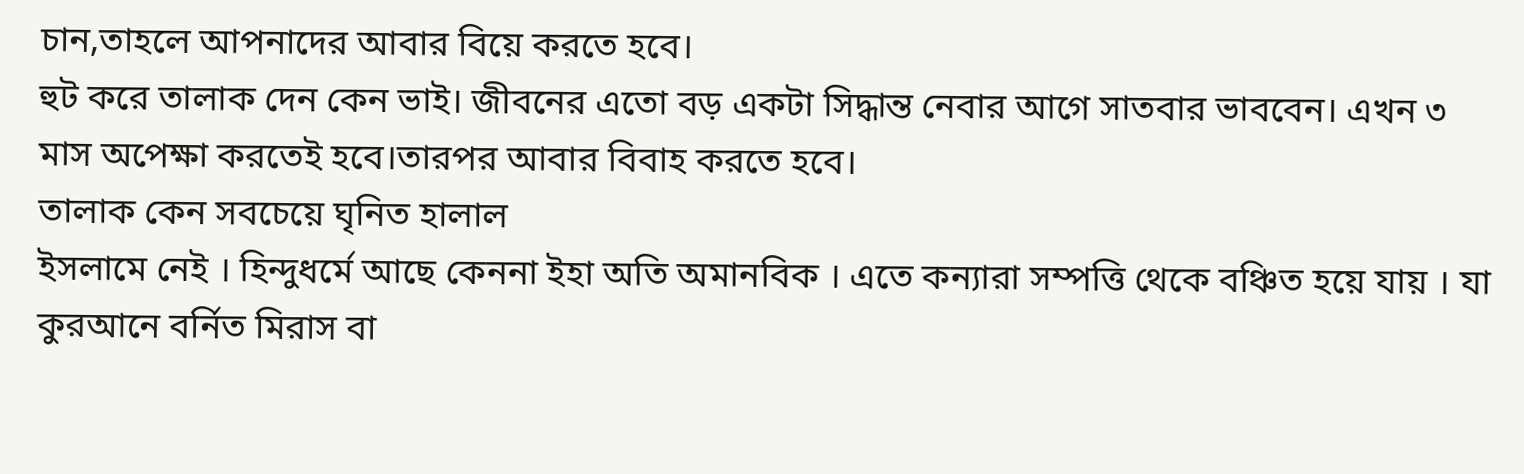চান,তাহলে আপনাদের আবার বিয়ে করতে হবে।
হুট করে তালাক দেন কেন ভাই। জীবনের এতো বড় একটা সিদ্ধান্ত নেবার আগে সাতবার ভাববেন। এখন ৩ মাস অপেক্ষা করতেই হবে।তারপর আবার বিবাহ করতে হবে।
তালাক কেন সবচেয়ে ঘৃনিত হালাল
ইসলামে নেই । হিন্দুধর্মে আছে কেননা ইহা অতি অমানবিক । এতে কন্যারা সম্পত্তি থেকে বঞ্চিত হয়ে যায় । যা কুরআনে বর্নিত মিরাস বা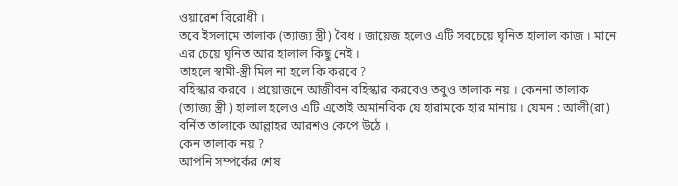ওয়ারেশ বিরোধী ।
তবে ইসলামে তালাক (ত্যাজ্য স্ত্রী) বৈধ । জায়েজ হলেও এটি সবচেয়ে ঘৃনিত হালাল কাজ । মানে এর চেয়ে ঘৃনিত আর হালাল কিছু নেই ।
তাহলে স্বামী-স্ত্রী মিল না হলে কি করবে ?
বহিস্কার করবে । প্রয়োজনে আজীবন বহিস্কার করবেও তবুও তালাক নয় । কেননা তালাক (ত্যাজ্য স্ত্রী ) হালাল হলেও এটি এতোই অমানবিক যে হারামকে হার মানায় । যেমন : আলী(রা) বর্নিত তালাকে আল্লাহর আরশও কেপে উঠে ।
কেন তালাক নয় ?
আপনি সম্পর্কের শেষ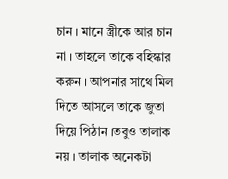চান । মানে স্ত্রীকে আর চান না । তাহলে তাকে বহিস্কার করুন । আপনার সাথে মিল দিতে আসলে তাকে জুতা দিয়ে পিঠান ।তবুও তালাক নয় । তালাক অনেকটা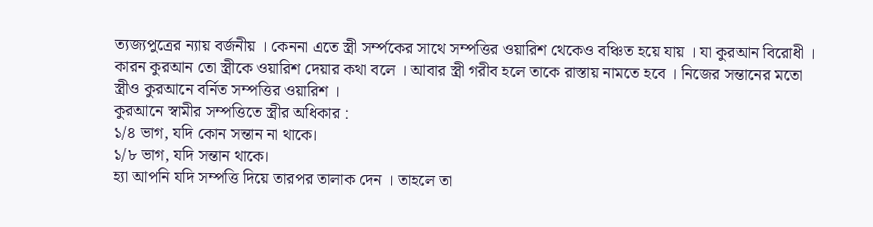ত্যজ্যপুত্রের ন্যায় বর্জনীয় । কেননা এতে স্ত্রী সর্ম্পকের সাথে সম্পত্তির ওয়ারিশ থেকেও বঞ্চিত হয়ে যায় । যা কুরআন বিরোধী । কারন কুরআন তো স্ত্রীকে ওয়ারিশ দেয়ার কথা বলে । আবার স্ত্রী গরীব হলে তাকে রাস্তায় নামতে হবে । নিজের সন্তানের মতো স্ত্রীও কুরআনে বর্নিত সম্পত্তির ওয়ারিশ ।
কুরআনে স্বামীর সম্পত্তিতে স্ত্রীর অধিকার :
১/৪ ভাগ, যদি কোন সন্তান না থাকে।
১/৮ ভাগ, যদি সন্তান থাকে।
হ্যা আপনি যদি সম্পত্তি দিয়ে তারপর তালাক দেন । তাহলে তা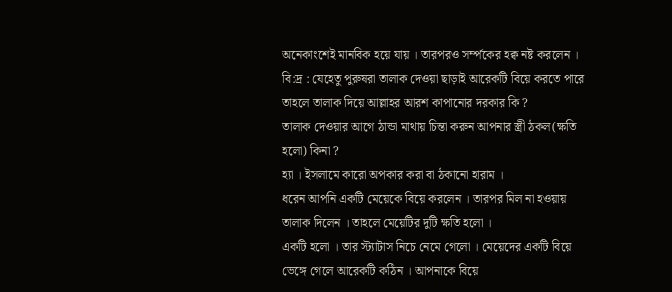অনেকাংশেই মানবিক হয়ে যায় । তারপরও সর্ম্পকের হক্ব নষ্ট করলেন ।
বি:দ্র : যেহেতু পুরুষরা তালাক দেওয়া ছাড়াই আরেকটি বিয়ে করতে পারে তাহলে তালাক দিয়ে আল্লাহর আরশ কাপানোর দরকার কি ?
তালাক দেওয়ার আগে ঠান্ডা মাথায় চিন্তা করুন আপনার স্ত্রী ঠকল(ক্ষতি হলো) কিনা ?
হ্যা । ইসলামে কারো অপকার করা বা ঠকানো হারাম ।
ধরেন আপনি একটি মেয়েকে বিয়ে করলেন । তারপর মিল না হওয়ায় তালাক দিলেন । তাহলে মেয়েটির দুটি ক্ষতি হলো ।
একটি হলো । তার স্ট্যাটাস নিচে নেমে গেলো । মেয়েদের একটি বিয়ে ভেঙ্গে গেলে আরেকটি কঠিন । আপনাকে বিয়ে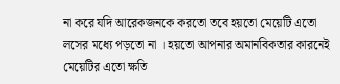না করে যদি আরেকজনকে করতো তবে হয়তো মেয়েটি এতো লসের মধ্যে পড়তো না । হয়তো আপনার অমানবিকতার কারনেই মেয়েটির এতো ক্ষতি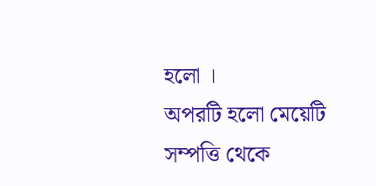হলো ।
অপরটি হলো মেয়েটি সম্পত্তি থেকে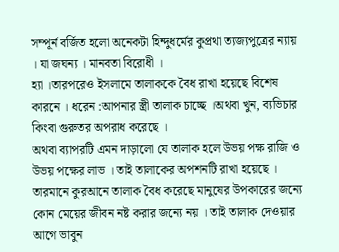সম্পূর্ন বর্জিত হলো অনেকটা হিন্দুধর্মের কুপ্রথা ত্যজ্যপুত্রের ন্যায় । যা জঘন্য । মানবতা বিরোধী ।
হ্যা ।তারপরেও ইসলামে তালাককে বৈধ রাখা হয়েছে বিশেষ কারনে । ধরেন :আপনার স্ত্রী তালাক চাচ্ছে ।অথবা খুন, ব্যভিচার কিংবা গুরুতর অপরাধ করেছে ।
অথবা ব্যাপরটি এমন দাড়ালো যে তালাক হলে উভয় পক্ষ রাজি ও উভয় পক্ষের লাভ । তাই তালাকের অপশনটি রাখা হয়েছে । তারমানে কুরআনে তালাক বৈধ করেছে মানুষের উপকারের জন্যে কোন মেয়ের জীবন নষ্ট করার জন্যে নয় । তাই তালাক দেওয়ার আগে ভাবুন